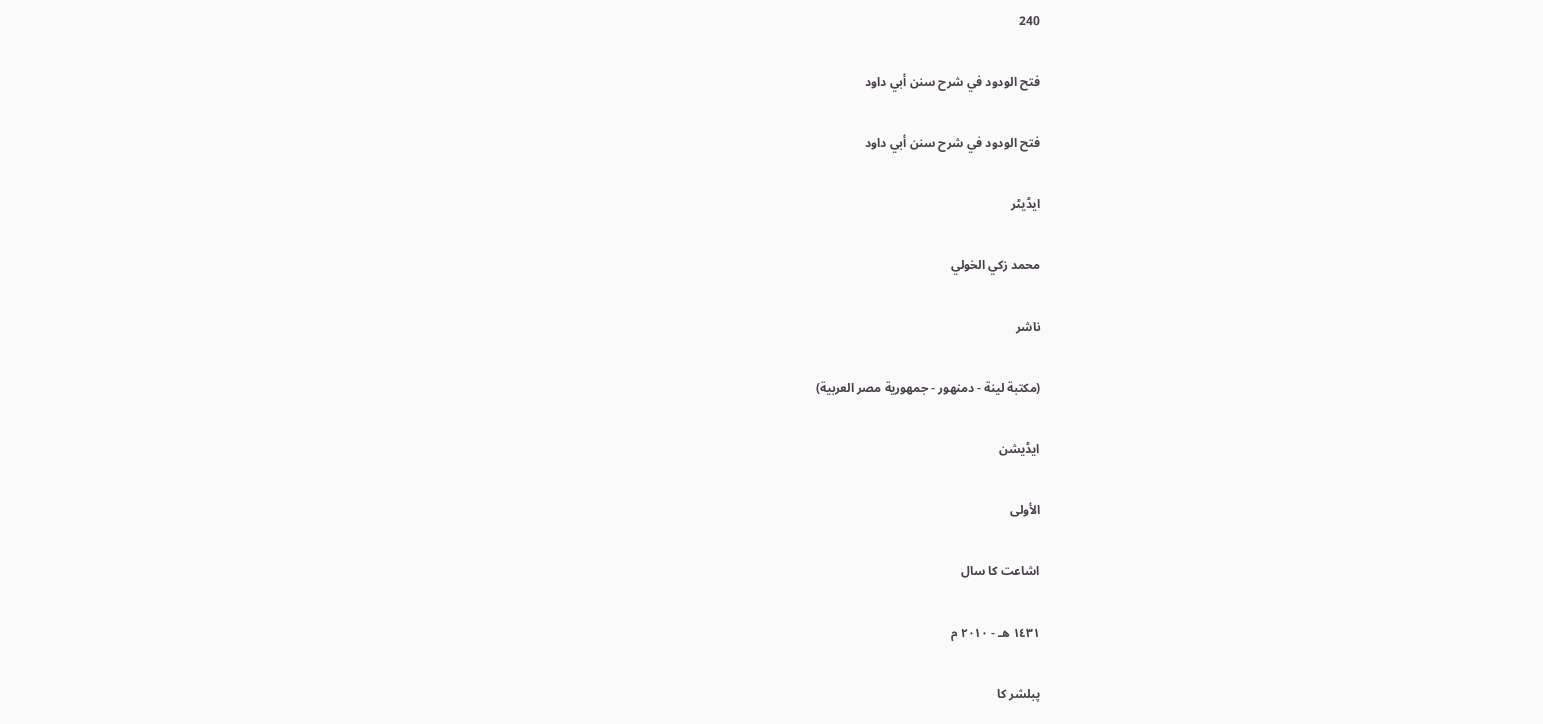240

فتح الودود في شرح سنن أبي داود

فتح الودود في شرح سنن أبي داود

ایڈیٹر

محمد زكي الخولي

ناشر

(مكتبة لينة - دمنهور - جمهورية مصر العربية)

ایڈیشن

الأولى

اشاعت کا سال

١٤٣١ هـ - ٢٠١٠ م

پبلشر کا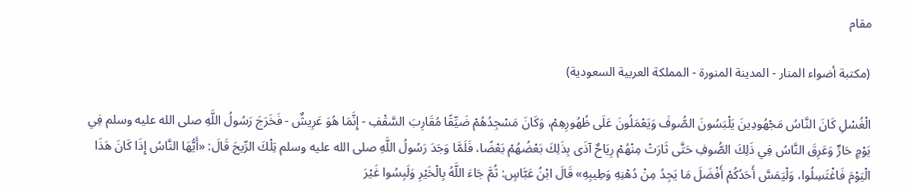مقام

(مكتبة أضواء المنار - المدينة المنورة - المملكة العربية السعودية)

الْغُسْلِ كَانَ النَّاسُ مَجْهُودِينَ يَلْبَسُونَ الصُّوفَ وَيَعْمَلُونَ عَلَى ظُهُورِهِمْ، وَكَانَ مَسْجِدُهُمْ ضَيِّقًا مُقَارِبَ السَّقْفِ - إِنَّمَا هُوَ عَرِيشٌ - فَخَرَجَ رَسُولُ اللَّهِ صلى الله عليه وسلم فِي يَوْمٍ حَارٍّ وَعَرِقَ النَّاسُ فِي ذَلِكَ الصُّوفِ حَتَّى ثَارَتْ مِنْهُمْ رِيَاحٌ آذَى بِذَلِكَ بَعْضُهُمْ بَعْضًا، فَلَمَّا وَجَدَ رَسُولُ اللَّهِ صلى الله عليه وسلم تِلْكَ الرِّيحَ قَالَ: «أَيُّهَا النَّاسُ إِذَا كَانَ هَذَا الْيَوْمَ فَاغْتَسِلُوا، وَلْيَمَسَّ أَحَدُكُمْ أَفْضَلَ مَا يَجِدُ مِنْ دُهْنِهِ وَطِيبِهِ» قَالَ ابْنُ عَبَّاسٍ: ثُمَّ جَاءَ اللَّهُ بِالْخَيْرِ وَلَبِسُوا غَيْرَ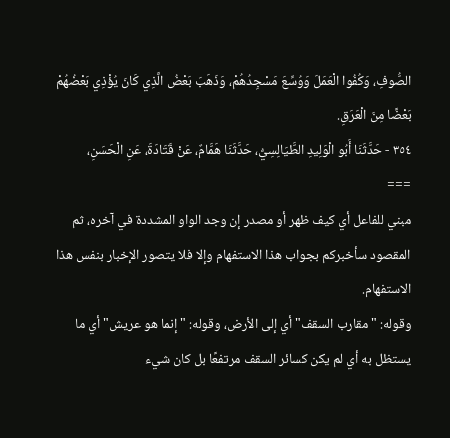الصُّوفِ، وَكُفُوا الْعَمَلَ وَوُسِّعَ مَسْجِدُهُمْ، وَذَهَبَ بَعْضُ الَّذِي كَانَ يُؤْذِي بَعْضُهُمْ بَعْضًا مِنَ الْعَرَقِ.
٣٥٤ - حَدَّثَنَا أَبُو الْوَلِيدِ الطَّيَالِسِيُّ، حَدَّثَنَا هَمَّامٌ، عَنْ قَتَادَةَ، عَنِ الْحَسَنِ،
===
مبني للفاعل أي كيف ظهر أو مصدر إن وجد الواو المشددة في آخره، ثم المقصود سأخبركم بجواب هذا الاستفهام وإلا فلا يتصور الإخبار بنفس هذا الاستفهام.
وقوله: "مقارب السقف" أي إلى الأرض، وقوله: "إنما هو عريش" أي ما يستظل به أي لم يكن كسائر السقف مرتفعًا بل كان شيء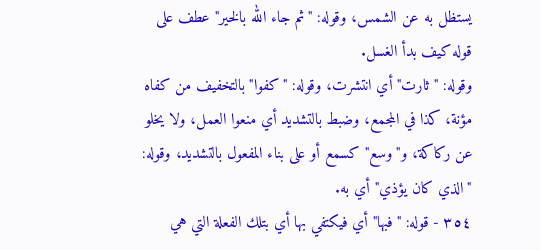يستظل به عن الشمس، وقوله: "ثم جاء الله بالخير" عطف على قوله كيف بدأ الغسل.
وقوله: "ثارت" أي انتشرت، وقوله: "كفوا" بالتخفيف من كفاه مؤنة، كذا في المجمع، وضبط بالتشديد أي منعوا العمل، ولا يخلو عن ركاكة، و"وسع" كسمع أو على بناء المفعول بالتشديد، وقوله: "الذي كان يؤذي" أي به.
٣٥٤ - قوله: "فبها" أي فيكتفي بها أي بتلك الفعلة التي هي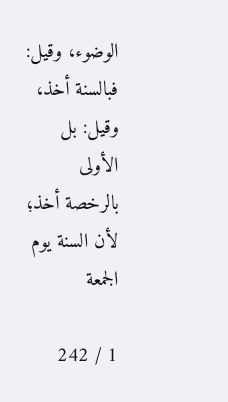الوضوء، وقيل: فبالسنة أخذ، وقيل: بل الأولى بالرخصة أخذ؛ لأن السنة يوم الجمعة

1 / 242